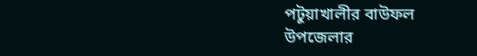পটুয়াখালীর বাউফল উপজেলার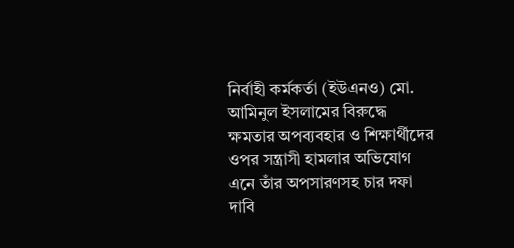নির্বাহী কর্মকর্তা (ইউএনও) মো. আমিনুল ইসলামের বিরুদ্ধে ক্ষমতার অপব্যবহার ও শিক্ষার্থীদের ওপর সন্ত্রাসী হামলার অভিযোগ এনে তাঁর অপসারণসহ চার দফা দাবি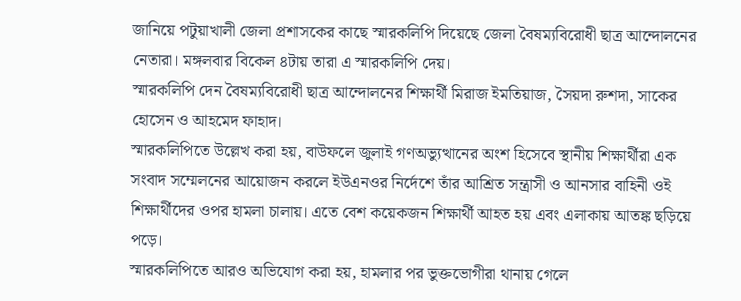জানিয়ে পটুয়াখালী জেলা প্রশাসকের কাছে স্মারকলিপি দিয়েছে জেলা বৈষম্যবিরোধী ছাত্র আন্দোলনের নেতারা। মঙ্গলবার বিকেল ৪টায় তারা এ স্মারকলিপি দেয়।
স্মারকলিপি দেন বৈষম্যবিরোধী ছাত্র আন্দোলনের শিক্ষার্থী মিরাজ ইমতিয়াজ, সৈয়দা রুশদা, সাকের হোসেন ও আহমেদ ফাহাদ।
স্মারকলিপিতে উল্লেখ করা হয়, বাউফলে জুলাই গণঅভ্যুত্থানের অংশ হিসেবে স্থানীয় শিক্ষার্থীরা এক সংবাদ সম্মেলনের আয়োজন করলে ইউএনওর নির্দেশে তাঁর আশ্রিত সন্ত্রাসী ও আনসার বাহিনী ওই শিক্ষার্থীদের ওপর হামলা চালায়। এতে বেশ কয়েকজন শিক্ষার্থী আহত হয় এবং এলাকায় আতঙ্ক ছড়িয়ে পড়ে।
স্মারকলিপিতে আরও অভিযোগ করা হয়, হামলার পর ভুক্তভোগীরা থানায় গেলে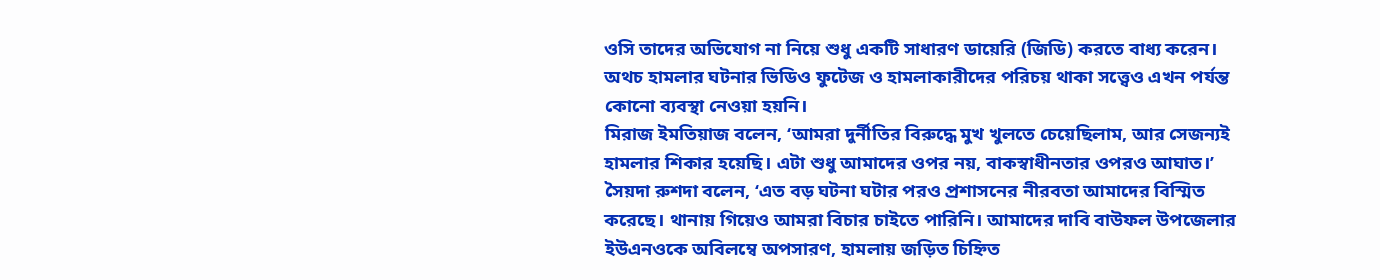ওসি তাদের অভিযোগ না নিয়ে শুধু একটি সাধারণ ডায়েরি (জিডি) করতে বাধ্য করেন। অথচ হামলার ঘটনার ভিডিও ফুটেজ ও হামলাকারীদের পরিচয় থাকা সত্ত্বেও এখন পর্যন্ত কোনো ব্যবস্থা নেওয়া হয়নি।
মিরাজ ইমতিয়াজ বলেন, ‘আমরা দুর্নীতির বিরুদ্ধে মুখ খুলতে চেয়েছিলাম, আর সেজন্যই হামলার শিকার হয়েছি। এটা শুধু আমাদের ওপর নয়, বাকস্বাধীনতার ওপরও আঘাত।’
সৈয়দা রুশদা বলেন, ‘এত বড় ঘটনা ঘটার পরও প্রশাসনের নীরবতা আমাদের বিস্মিত করেছে। থানায় গিয়েও আমরা বিচার চাইতে পারিনি। আমাদের দাবি বাউফল উপজেলার ইউএনওকে অবিলম্বে অপসারণ, হামলায় জড়িত চিহ্নিত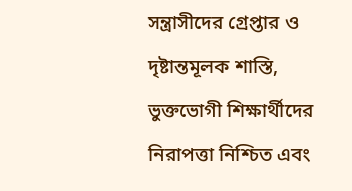সন্ত্রাসীদের গ্রেপ্তার ও দৃষ্টান্তমূলক শাস্তি, ভুক্তভোগী শিক্ষার্থীদের নিরাপত্তা নিশ্চিত এবং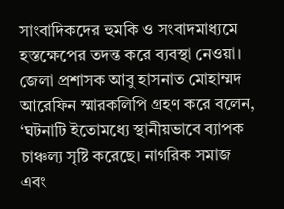সাংবাদিকদের হুমকি ও সংবাদমাধ্যমে হস্তক্ষেপের তদন্ত করে ব্যবস্থা নেওয়া।
জেলা প্রশাসক আবু হাসনাত মোহাম্মদ আরেফিন স্মারকলিপি গ্রহণ করে বলেন, ‘ঘটনাটি ইতোমধ্যে স্থানীয়ভাবে ব্যাপক চাঞ্চল্য সৃষ্টি করেছে। নাগরিক সমাজ এবং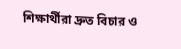শিক্ষার্থীরা দ্রুত বিচার ও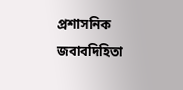প্রশাসনিক জবাবদিহিতা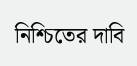নিশ্চিতের দাবি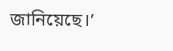জানিয়েছে।’